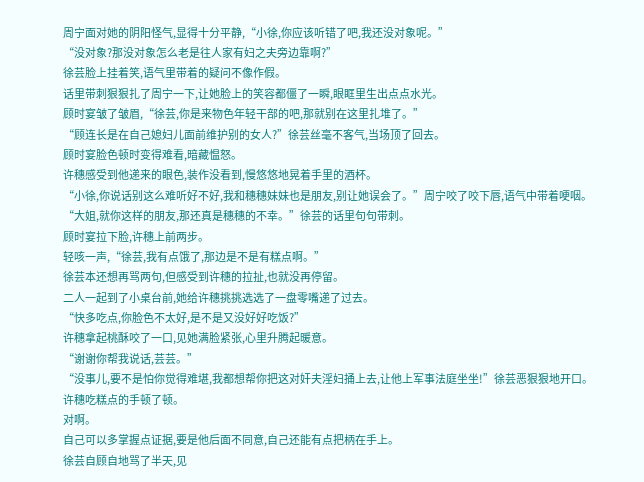周宁面对她的阴阳怪气,显得十分平静,“小徐,你应该听错了吧,我还没对象呢。”
“没对象?那没对象怎么老是往人家有妇之夫旁边靠啊?”
徐芸脸上挂着笑,语气里带着的疑问不像作假。
话里带刺狠狠扎了周宁一下,让她脸上的笑容都僵了一瞬,眼眶里生出点点水光。
顾时宴皱了皱眉,“徐芸,你是来物色年轻干部的吧,那就别在这里扎堆了。”
“顾连长是在自己媳妇儿面前维护别的女人?”徐芸丝毫不客气,当场顶了回去。
顾时宴脸色顿时变得难看,暗藏愠怒。
许穗感受到他递来的眼色,装作没看到,慢悠悠地晃着手里的酒杯。
“小徐,你说话别这么难听好不好,我和穗穗妹妹也是朋友,别让她误会了。”周宁咬了咬下唇,语气中带着哽咽。
“大姐,就你这样的朋友,那还真是穗穗的不幸。”徐芸的话里句句带刺。
顾时宴拉下脸,许穗上前两步。
轻咳一声,“徐芸,我有点饿了,那边是不是有糕点啊。”
徐芸本还想再骂两句,但感受到许穗的拉扯,也就没再停留。
二人一起到了小桌台前,她给许穗挑挑选选了一盘零嘴递了过去。
“快多吃点,你脸色不太好,是不是又没好好吃饭?”
许穗拿起桃酥咬了一口,见她满脸紧张,心里升腾起暖意。
“谢谢你帮我说话,芸芸。”
“没事儿,要不是怕你觉得难堪,我都想帮你把这对奸夫淫妇捅上去,让他上军事法庭坐坐!”徐芸恶狠狠地开口。
许穗吃糕点的手顿了顿。
对啊。
自己可以多掌握点证据,要是他后面不同意,自己还能有点把柄在手上。
徐芸自顾自地骂了半天,见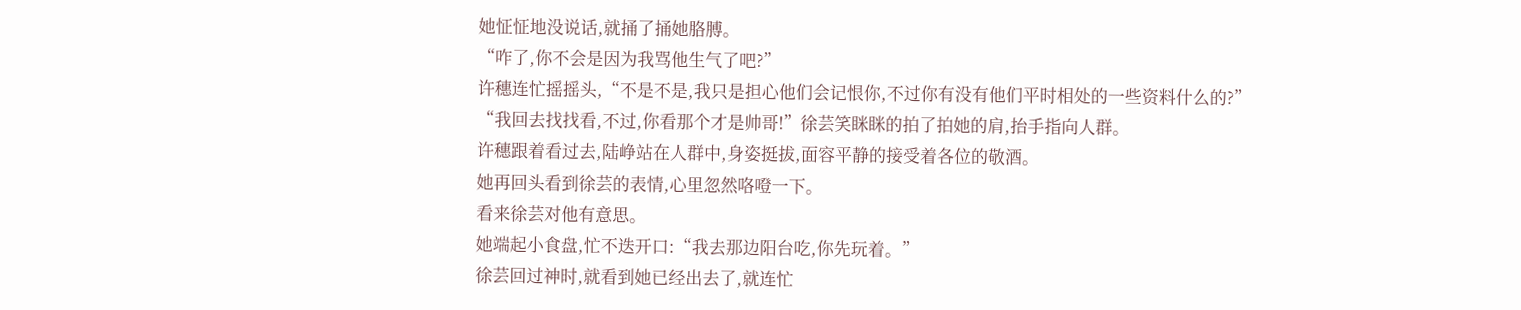她怔怔地没说话,就捅了捅她胳膊。
“咋了,你不会是因为我骂他生气了吧?”
许穗连忙摇摇头,“不是不是,我只是担心他们会记恨你,不过你有没有他们平时相处的一些资料什么的?”
“我回去找找看,不过,你看那个才是帅哥!”徐芸笑眯眯的拍了拍她的肩,抬手指向人群。
许穗跟着看过去,陆峥站在人群中,身姿挺拔,面容平静的接受着各位的敬酒。
她再回头看到徐芸的表情,心里忽然咯噔一下。
看来徐芸对他有意思。
她端起小食盘,忙不迭开口:“我去那边阳台吃,你先玩着。”
徐芸回过神时,就看到她已经出去了,就连忙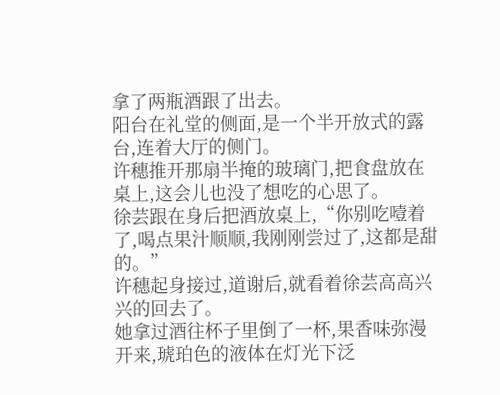拿了两瓶酒跟了出去。
阳台在礼堂的侧面,是一个半开放式的露台,连着大厅的侧门。
许穗推开那扇半掩的玻璃门,把食盘放在桌上,这会儿也没了想吃的心思了。
徐芸跟在身后把酒放桌上,“你别吃噎着了,喝点果汁顺顺,我刚刚尝过了,这都是甜的。”
许穗起身接过,道谢后,就看着徐芸高高兴兴的回去了。
她拿过酒往杯子里倒了一杯,果香味弥漫开来,琥珀色的液体在灯光下泛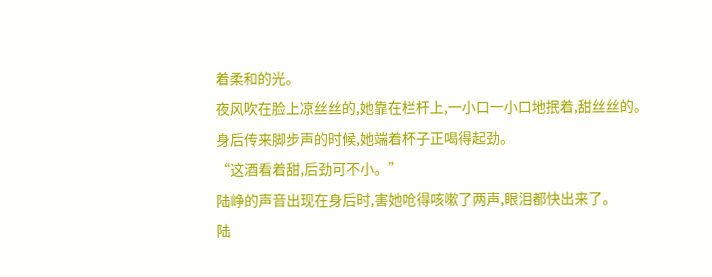着柔和的光。
夜风吹在脸上凉丝丝的,她靠在栏杆上,一小口一小口地抿着,甜丝丝的。
身后传来脚步声的时候,她端着杯子正喝得起劲。
“这酒看着甜,后劲可不小。”
陆峥的声音出现在身后时,害她呛得咳嗽了两声,眼泪都快出来了。
陆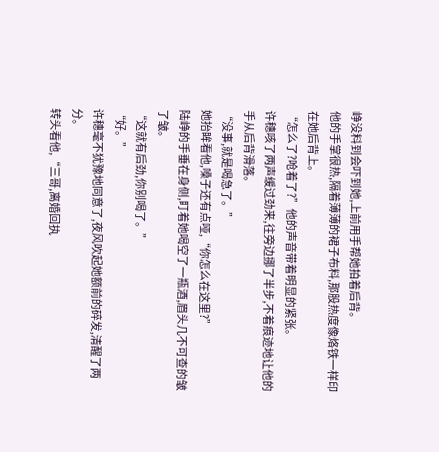峥没料到会吓到她,上前用手帮她拍着后背。
他的手掌很热,隔着薄薄的裙子布料,那股热度像烙铁一样印在她后背上。
“怎么了?呛着了?”他的声音带着明显的紧张。
许穗咳了两声缓过劲来,往旁边挪了半步,不着痕迹地让他的手从后背滑落。
“没事,就是喝急了。”
她抬眸看他,嗓子还有点哑,“你怎么在这里?”
陆峥的手垂在身侧,盯着她喝空了一瓶酒,眉头几不可查的皱了皱。
“这就有后劲,你别喝了。”
“好。”
许穗毫不犹豫地同意了,夜风吹起她额前的碎发,清醒了两分。
转头看他,“三哥,离婚回执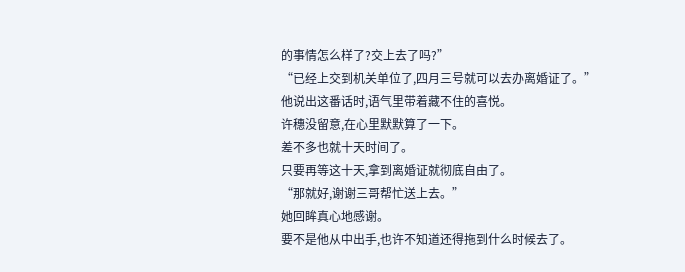的事情怎么样了?交上去了吗?”
“已经上交到机关单位了,四月三号就可以去办离婚证了。”
他说出这番话时,语气里带着藏不住的喜悦。
许穗没留意,在心里默默算了一下。
差不多也就十天时间了。
只要再等这十天,拿到离婚证就彻底自由了。
“那就好,谢谢三哥帮忙送上去。”
她回眸真心地感谢。
要不是他从中出手,也许不知道还得拖到什么时候去了。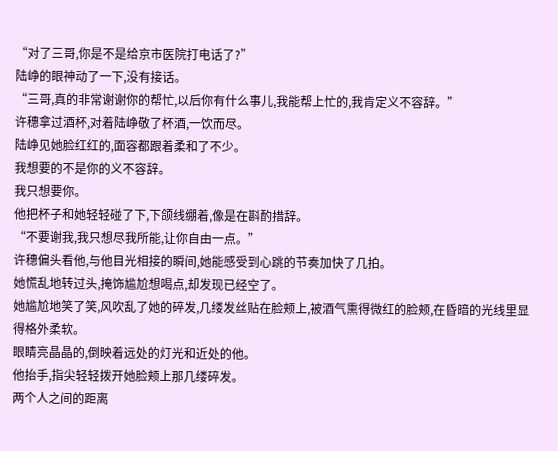“对了三哥,你是不是给京市医院打电话了?”
陆峥的眼神动了一下,没有接话。
“三哥,真的非常谢谢你的帮忙,以后你有什么事儿,我能帮上忙的,我肯定义不容辞。”
许穗拿过酒杯,对着陆峥敬了杯酒,一饮而尽。
陆峥见她脸红红的,面容都跟着柔和了不少。
我想要的不是你的义不容辞。
我只想要你。
他把杯子和她轻轻碰了下,下颌线绷着,像是在斟酌措辞。
“不要谢我,我只想尽我所能,让你自由一点。”
许穗偏头看他,与他目光相接的瞬间,她能感受到心跳的节奏加快了几拍。
她慌乱地转过头,掩饰尴尬想喝点,却发现已经空了。
她尴尬地笑了笑,风吹乱了她的碎发,几缕发丝贴在脸颊上,被酒气熏得微红的脸颊,在昏暗的光线里显得格外柔软。
眼睛亮晶晶的,倒映着远处的灯光和近处的他。
他抬手,指尖轻轻拨开她脸颊上那几缕碎发。
两个人之间的距离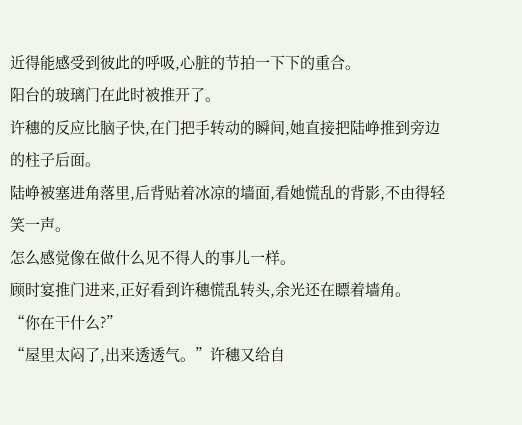近得能感受到彼此的呼吸,心脏的节拍一下下的重合。
阳台的玻璃门在此时被推开了。
许穗的反应比脑子快,在门把手转动的瞬间,她直接把陆峥推到旁边的柱子后面。
陆峥被塞进角落里,后背贴着冰凉的墙面,看她慌乱的背影,不由得轻笑一声。
怎么感觉像在做什么见不得人的事儿一样。
顾时宴推门进来,正好看到许穗慌乱转头,余光还在瞟着墙角。
“你在干什么?”
“屋里太闷了,出来透透气。”许穗又给自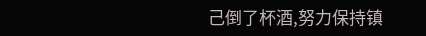己倒了杯酒,努力保持镇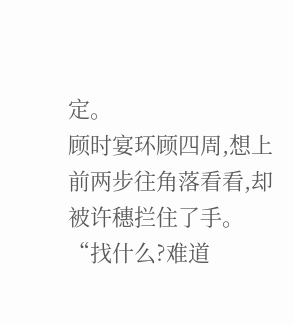定。
顾时宴环顾四周,想上前两步往角落看看,却被许穗拦住了手。
“找什么?难道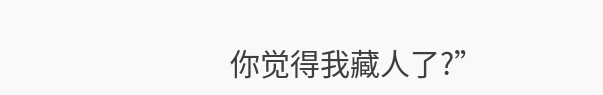你觉得我藏人了?”